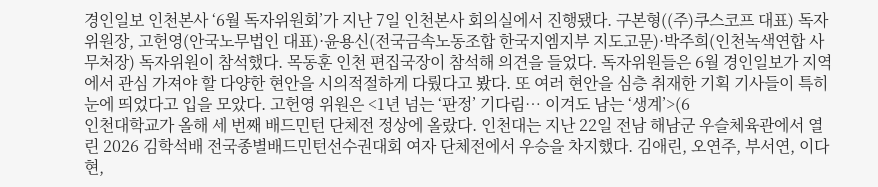경인일보 인천본사 ‘6월 독자위원회’가 지난 7일 인천본사 회의실에서 진행됐다. 구본형((주)쿠스코프 대표) 독자위원장, 고헌영(안국노무법인 대표)·윤용신(전국금속노동조합 한국지엠지부 지도고문)·박주희(인천녹색연합 사무처장) 독자위원이 참석했다. 목동훈 인천 편집국장이 참석해 의견을 들었다. 독자위원들은 6월 경인일보가 지역에서 관심 가져야 할 다양한 현안을 시의적절하게 다뤘다고 봤다. 또 여러 현안을 심층 취재한 기획 기사들이 특히 눈에 띄었다고 입을 모았다. 고헌영 위원은 <1년 넘는 ‘판정’ 기다림… 이겨도 남는 ‘생계’>(6
인천대학교가 올해 세 번째 배드민턴 단체전 정상에 올랐다. 인천대는 지난 22일 전남 해남군 우슬체육관에서 열린 2026 김학석배 전국종별배드민턴선수권대회 여자 단체전에서 우승을 차지했다. 김애린, 오연주, 부서연, 이다현,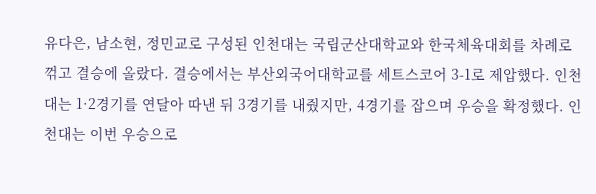유다은, 남소현, 정민교로 구성된 인천대는 국립군산대학교와 한국체육대회를 차례로 꺾고 결승에 올랐다. 결승에서는 부산외국어대학교를 세트스코어 3-1로 제압했다. 인천대는 1·2경기를 연달아 따낸 뒤 3경기를 내줬지만, 4경기를 잡으며 우승을 확정했다. 인천대는 이번 우승으로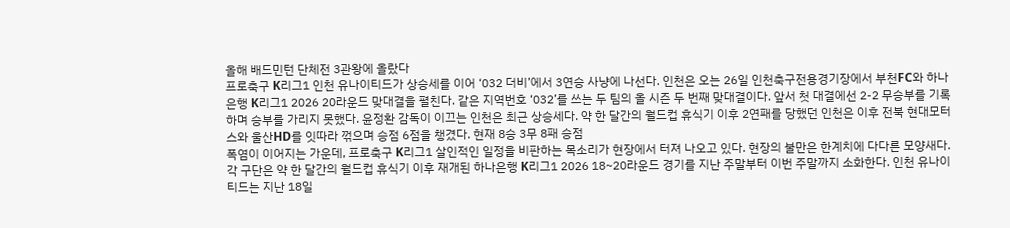올해 배드민턴 단체전 3관왕에 올랐다
프로축구 K리그1 인천 유나이티드가 상승세를 이어 ‘032 더비’에서 3연승 사냥에 나선다. 인천은 오는 26일 인천축구전용경기장에서 부천FC와 하나은행 K리그1 2026 20라운드 맞대결을 펼친다. 같은 지역번호 ‘032’를 쓰는 두 팀의 올 시즌 두 번째 맞대결이다. 앞서 첫 대결에선 2-2 무승부를 기록하며 승부를 가리지 못했다. 윤정환 감독이 이끄는 인천은 최근 상승세다. 약 한 달간의 월드컵 휴식기 이후 2연패를 당했던 인천은 이후 전북 현대모터스와 울산HD를 잇따라 꺾으며 승점 6점을 챙겼다. 현재 8승 3무 8패 승점
폭염이 이어지는 가운데, 프로축구 K리그1 살인적인 일정을 비판하는 목소리가 현장에서 터져 나오고 있다. 현장의 불만은 한계치에 다다른 모양새다. 각 구단은 약 한 달간의 월드컵 휴식기 이후 재개된 하나은행 K리그1 2026 18~20라운드 경기를 지난 주말부터 이번 주말까지 소화한다. 인천 유나이티드는 지난 18일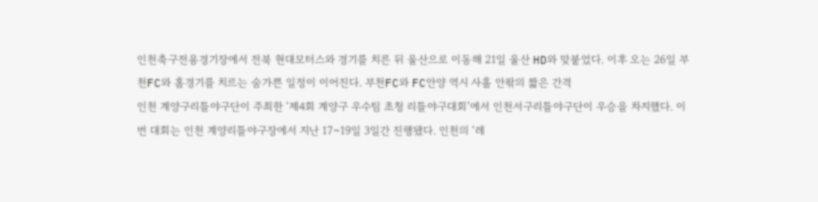인천축구전용경기장에서 전북 현대모터스와 경기를 치른 뒤 울산으로 이동해 21일 울산 HD와 맞붙었다. 이후 오는 26일 부천FC와 홈경기를 치르는 숨가쁜 일정이 이어진다. 부천FC와 FC안양 역시 사흘 안팎의 짧은 간격
인천 계양구리틀야구단이 주최한 ‘제4회 계양구 우수팀 초청 리틀야구대회’에서 인천서구리틀야구단이 우승을 차지했다. 이번 대회는 인천 계양리틀야구장에서 지난 17~19일 3일간 진행됐다. 인천의 ‘레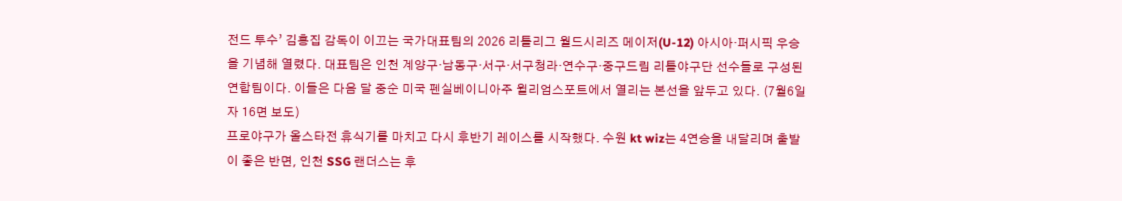전드 투수’ 김홍집 감독이 이끄는 국가대표팀의 2026 리틀리그 월드시리즈 메이저(U-12) 아시아·퍼시픽 우승을 기념해 열렸다. 대표팀은 인천 계양구·남동구·서구·서구청라·연수구·중구드림 리틀야구단 선수들로 구성된 연합팀이다. 이들은 다음 달 중순 미국 펜실베이니아주 윌리엄스포트에서 열리는 본선을 앞두고 있다. (7월6일자 16면 보도)
프로야구가 올스타전 휴식기를 마치고 다시 후반기 레이스를 시작했다. 수원 kt wiz는 4연승을 내달리며 출발이 좋은 반면, 인천 SSG 랜더스는 후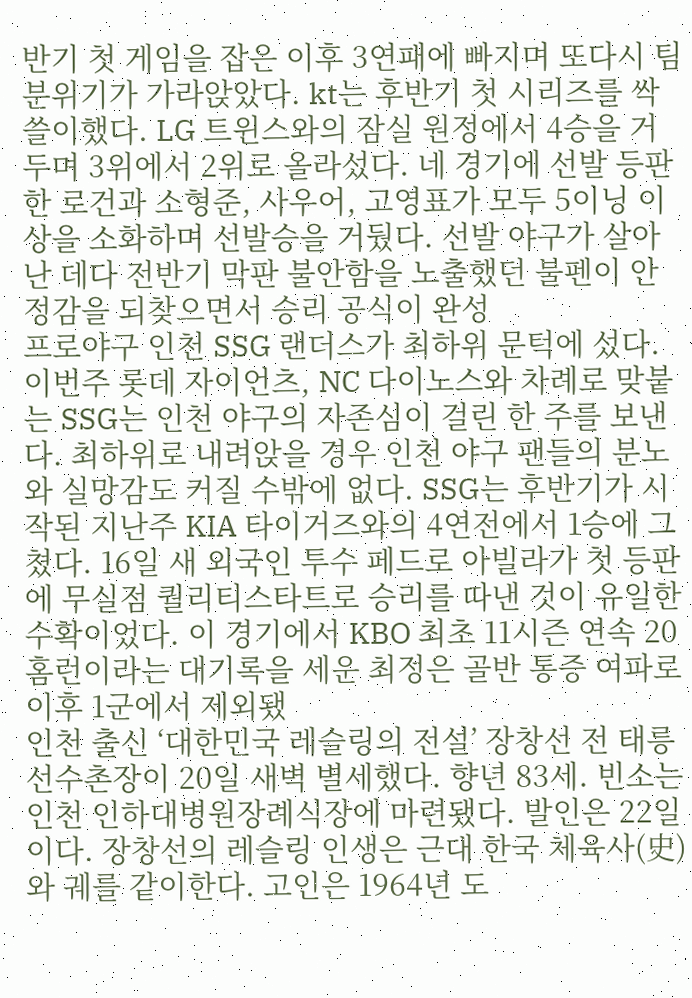반기 첫 게임을 잡은 이후 3연패에 빠지며 또다시 팀 분위기가 가라앉았다. kt는 후반기 첫 시리즈를 싹쓸이했다. LG 트윈스와의 잠실 원정에서 4승을 거두며 3위에서 2위로 올라섰다. 네 경기에 선발 등판한 로건과 소형준, 사우어, 고영표가 모두 5이닝 이상을 소화하며 선발승을 거뒀다. 선발 야구가 살아난 데다 전반기 막판 불안함을 노출했던 불펜이 안정감을 되찾으면서 승리 공식이 완성
프로야구 인천 SSG 랜더스가 최하위 문턱에 섰다. 이번주 롯데 자이언츠, NC 다이노스와 차례로 맞붙는 SSG는 인천 야구의 자존심이 걸린 한 주를 보낸다. 최하위로 내려앉을 경우 인천 야구 팬들의 분노와 실망감도 커질 수밖에 없다. SSG는 후반기가 시작된 지난주 KIA 타이거즈와의 4연전에서 1승에 그쳤다. 16일 새 외국인 투수 페드로 아빌라가 첫 등판에 무실점 퀄리티스타트로 승리를 따낸 것이 유일한 수확이었다. 이 경기에서 KBO 최초 11시즌 연속 20홈런이라는 대기록을 세운 최정은 골반 통증 여파로 이후 1군에서 제외됐
인천 출신 ‘대한민국 레슬링의 전설’ 장창선 전 태릉선수촌장이 20일 새벽 별세했다. 향년 83세. 빈소는 인천 인하대병원장례식장에 마련됐다. 발인은 22일이다. 장창선의 레슬링 인생은 근대 한국 체육사(史)와 궤를 같이한다. 고인은 1964년 도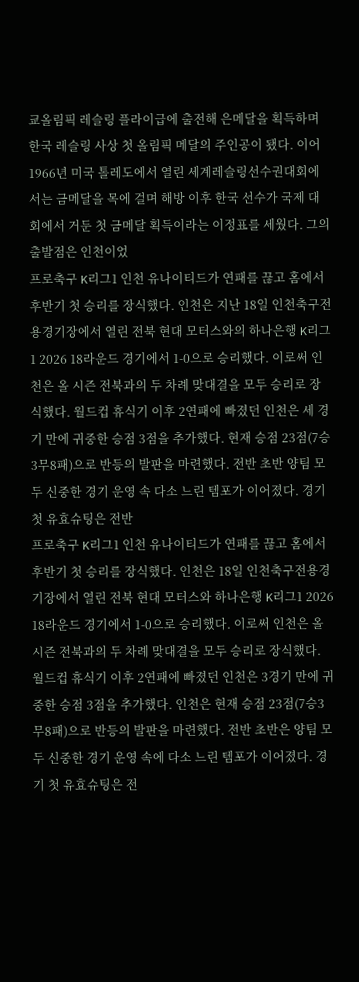쿄올림픽 레슬링 플라이급에 출전해 은메달을 획득하며 한국 레슬링 사상 첫 올림픽 메달의 주인공이 됐다. 이어 1966년 미국 톨레도에서 열린 세계레슬링선수권대회에서는 금메달을 목에 걸며 해방 이후 한국 선수가 국제 대회에서 거둔 첫 금메달 획득이라는 이정표를 세웠다. 그의 출발점은 인천이었
프로축구 K리그1 인천 유나이티드가 연패를 끊고 홈에서 후반기 첫 승리를 장식했다. 인천은 지난 18일 인천축구전용경기장에서 열린 전북 현대 모터스와의 하나은행 K리그1 2026 18라운드 경기에서 1-0으로 승리했다. 이로써 인천은 올 시즌 전북과의 두 차례 맞대결을 모두 승리로 장식했다. 월드컵 휴식기 이후 2연패에 빠졌던 인천은 세 경기 만에 귀중한 승점 3점을 추가했다. 현재 승점 23점(7승3무8패)으로 반등의 발판을 마련했다. 전반 초반 양팀 모두 신중한 경기 운영 속 다소 느린 템포가 이어졌다. 경기 첫 유효슈팅은 전반
프로축구 K리그1 인천 유나이티드가 연패를 끊고 홈에서 후반기 첫 승리를 장식했다. 인천은 18일 인천축구전용경기장에서 열린 전북 현대 모터스와 하나은행 K리그1 2026 18라운드 경기에서 1-0으로 승리했다. 이로써 인천은 올 시즌 전북과의 두 차례 맞대결을 모두 승리로 장식했다. 월드컵 휴식기 이후 2연패에 빠졌던 인천은 3경기 만에 귀중한 승점 3점을 추가했다. 인천은 현재 승점 23점(7승3무8패)으로 반등의 발판을 마련했다. 전반 초반은 양팀 모두 신중한 경기 운영 속에 다소 느린 템포가 이어졌다. 경기 첫 유효슈팅은 전